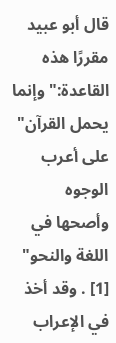قال أبو عبيد مقررًا هذه القاعدة:"وإنما يحمل القرآن"
على أعرب الوجوه وأصحها في اللغة والنحو" [1] . وقد أخذ في الإعراب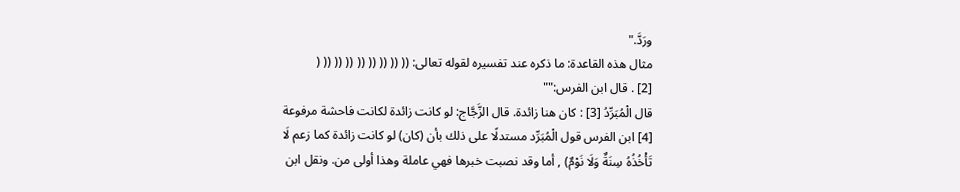ورَدَّ."
مثال هذه القاعدة: ما ذكره عند تفسيره لقوله تعالى: (( (( (( (( (( (( (( (( (
[2] . قال ابن الفرس:""
قال الْمُبَرِّدُ [3] : كان هنا زائدة. قال الزَّجَّاج: لو كانت زائدة لكانت فاحشة مرفوعة
[4] ابن الفرس قول الْمُبَرِّد مستدلًا على ذلك بأن (كان) لو كانت زائدة كما زعم لَا تَأْخُذُهُ سِنَةٌ وَلَا نَوْمٌ) , أما وقد نصبت خبرها فهي عاملة وهذا أولى من. ونقل ابن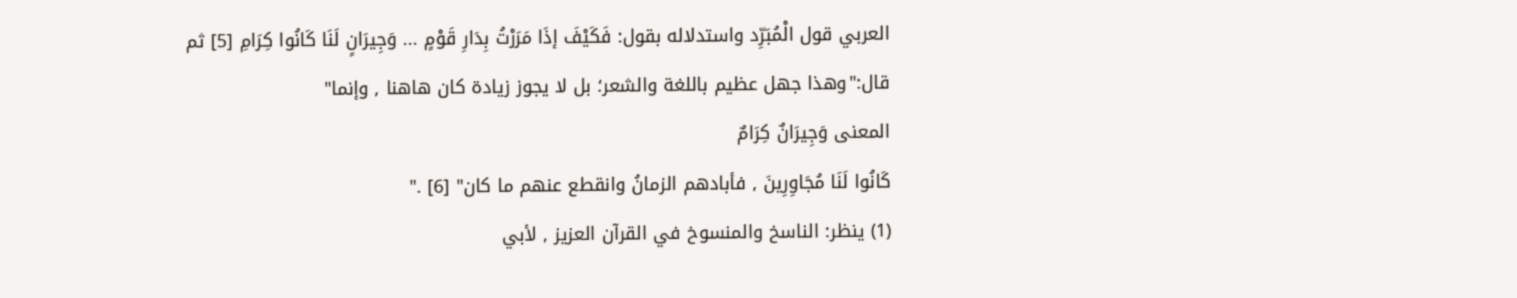العربي قول الْمُبَرِّد واستدلاله بقول: فَكَيْفَ إذَا مَرَرْتُ بِدَارِ قَوْمٍ ... وَجِيرَانٍ لَنَا كَانُوا كِرَامِ [5] ثم قال:"وهذا جهل عظيم باللغة والشعر؛ بل لا يجوز زيادة كان هاهنا , وإنما"
المعنى وَجِيرَانٌ كِرَامٌ
كَانُوا لَنَا مُجَاوِرِينَ , فأبادهم الزمانُ وانقطع عنهم ما كان" [6] ."
(1) ينظر: الناسخ والمنسوخ في القرآن العزيز , لأبي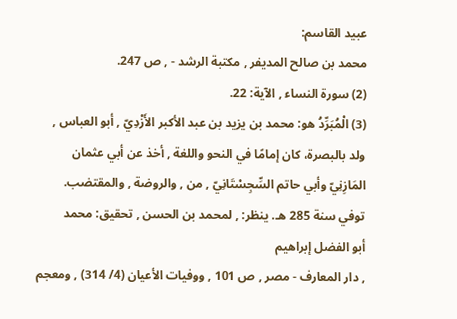عبيد القاسم:
محمد بن صالح المديفر , مكتبة الرشد - , ص 247.
(2) سورة النساء , الآية: 22.
(3) الْمُبَرِّدُ هو: محمد بن يزيد بن عبد الأكبر الأَزْدِيّ , أبو العباس , ولد بالبصرة، كان إمامًا في النحو واللغة , أخذ عن أبي عثمان المَازِنِيّ وأبي حاتم السِّجِسْتَانِيّ , من , والروضة , والمقتضب. توفي سنة 285 هـ. ينظر: , لمحمد بن الحسن , تحقيق: محمد
أبو الفضل إبراهيم
, دار المعارف - مصر , ص 101 , ووفيات الأعيان (4/ 314) , ومعجم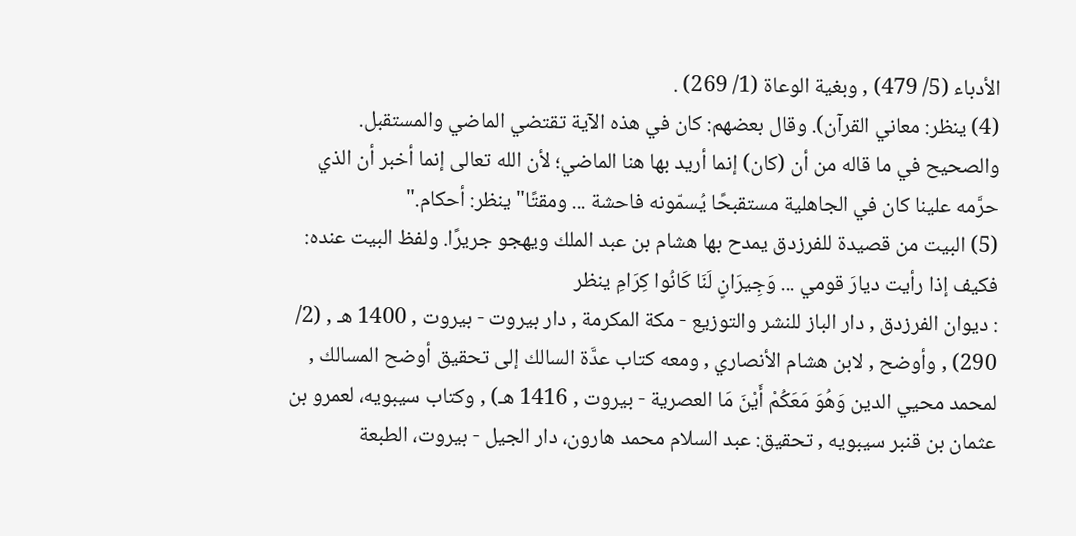الأدباء (5/ 479) , وبغية الوعاة (1/ 269) .
(4) ينظر: معاني القرآن). وقال بعضهم: كان في هذه الآية تقتضي الماضي والمستقبل. والصحيح في ما قاله من أن (كان) إنما أريد بها هنا الماضي؛ لأن الله تعالى إنما أخبر أن الذي حرَّمه علينا كان في الجاهلية مستقبحًا يُسمّونه فاحشة ... ومقتًا" ينظر: أحكام."
(5) البيت من قصيدة للفرزدق يمدح بها هشام بن عبد الملك ويهجو جريرًا. ولفظ البيت عنده: فكيف إذا رأيت ديارَ قومي ... وَجِيرَانٍ لَنَا كَانُوا كِرَامِ ينظر
: ديوان الفرزدق , دار الباز للنشر والتوزيع - مكة المكرمة , دار بيروت - بيروت , 1400 هـ , (2/ 290) , وأوضح , لابن هشام الأنصاري , ومعه كتاب عدَّة السالك إلى تحقيق أوضح المسالك , لمحمد محيي الدين وَهُوَ مَعَكُمْ أَيْنَ مَا العصرية - بيروت , 1416 هـ) , وكتاب سيبويه، لعمرو بن عثمان بن قنبر سيبويه , تحقيق: عبد السلام محمد هارون، دار الجيل - بيروت، الطبعة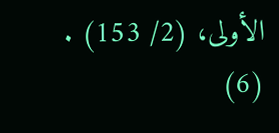الأولى، (2/ 153) .
(6)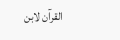القرآن لابن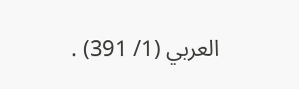العربي (1/ 391) .